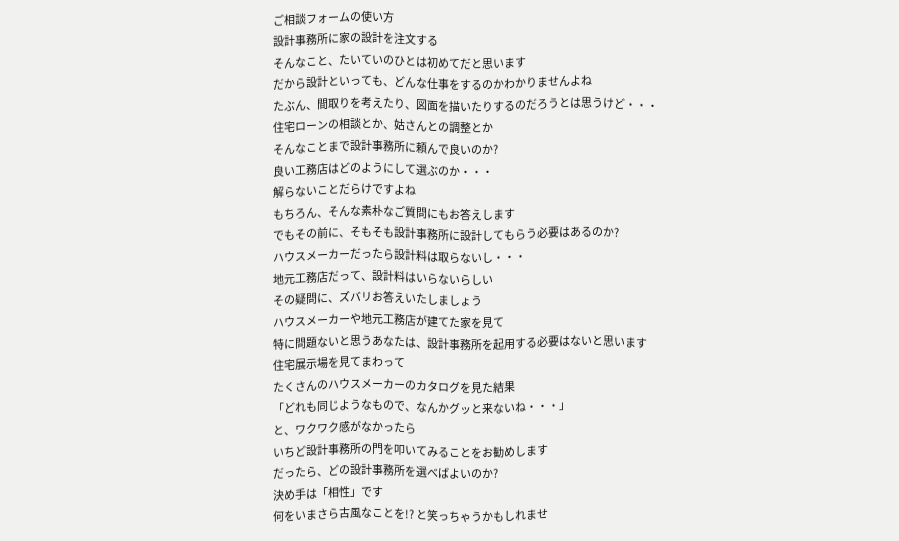ご相談フォームの使い方
設計事務所に家の設計を注文する
そんなこと、たいていのひとは初めてだと思います
だから設計といっても、どんな仕事をするのかわかりませんよね
たぶん、間取りを考えたり、図面を描いたりするのだろうとは思うけど・・・
住宅ローンの相談とか、姑さんとの調整とか
そんなことまで設計事務所に頼んで良いのか?
良い工務店はどのようにして選ぶのか・・・
解らないことだらけですよね
もちろん、そんな素朴なご質問にもお答えします
でもその前に、そもそも設計事務所に設計してもらう必要はあるのか?
ハウスメーカーだったら設計料は取らないし・・・
地元工務店だって、設計料はいらないらしい
その疑問に、ズバリお答えいたしましょう
ハウスメーカーや地元工務店が建てた家を見て
特に問題ないと思うあなたは、設計事務所を起用する必要はないと思います
住宅展示場を見てまわって
たくさんのハウスメーカーのカタログを見た結果
「どれも同じようなもので、なんかグッと来ないね・・・」
と、ワクワク感がなかったら
いちど設計事務所の門を叩いてみることをお勧めします
だったら、どの設計事務所を選べばよいのか?
決め手は「相性」です
何をいまさら古風なことを!? と笑っちゃうかもしれませ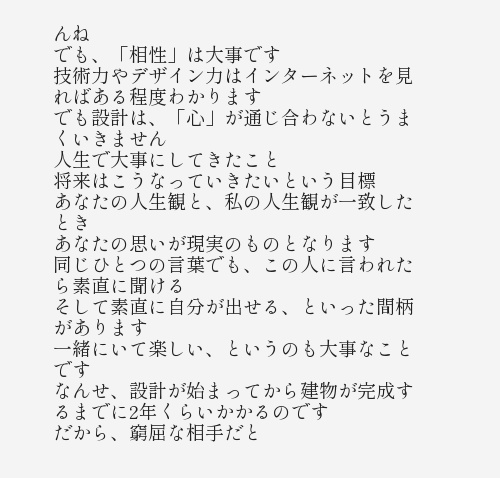んね
でも、「相性」は大事です
技術力やデザイン力はインターネットを見ればある程度わかります
でも設計は、「心」が通じ合わないとうまくいきません
人生で大事にしてきたこと
将来はこうなっていきたいという目標
あなたの人生観と、私の人生観が一致したとき
あなたの思いが現実のものとなります
同じひとつの言葉でも、この人に言われたら素直に聞ける
そして素直に自分が出せる、といった間柄があります
一緒にいて楽しい、というのも大事なことです
なんせ、設計が始まってから建物が完成するまでに2年くらいかかるのです
だから、窮屈な相手だと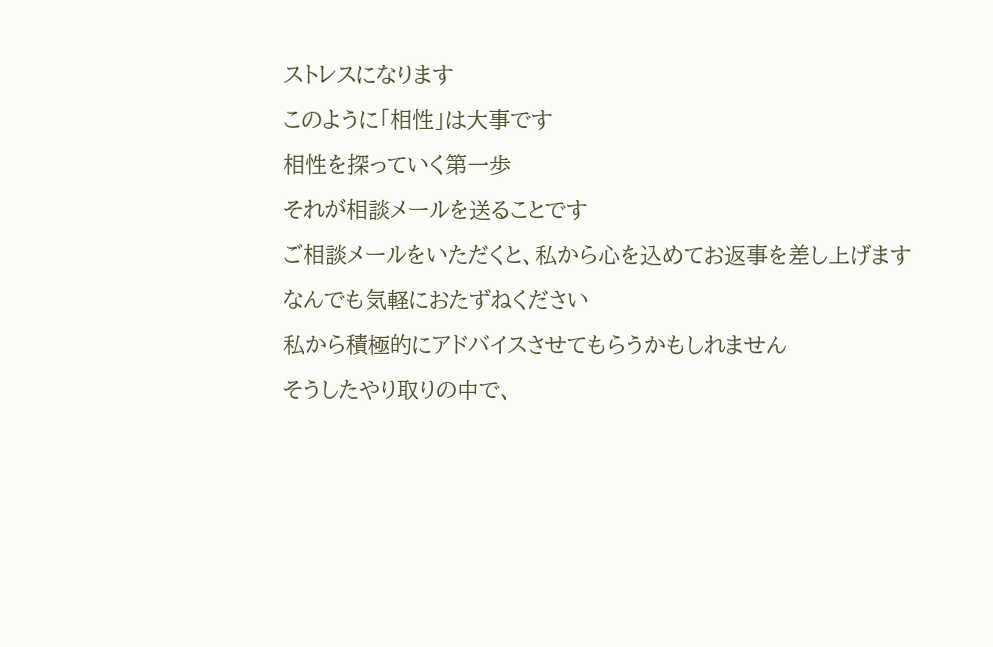ストレスになります
このように「相性」は大事です
相性を探っていく第一歩
それが相談メールを送ることです
ご相談メールをいただくと、私から心を込めてお返事を差し上げます
なんでも気軽におたずねください
私から積極的にアドバイスさせてもらうかもしれません
そうしたやり取りの中で、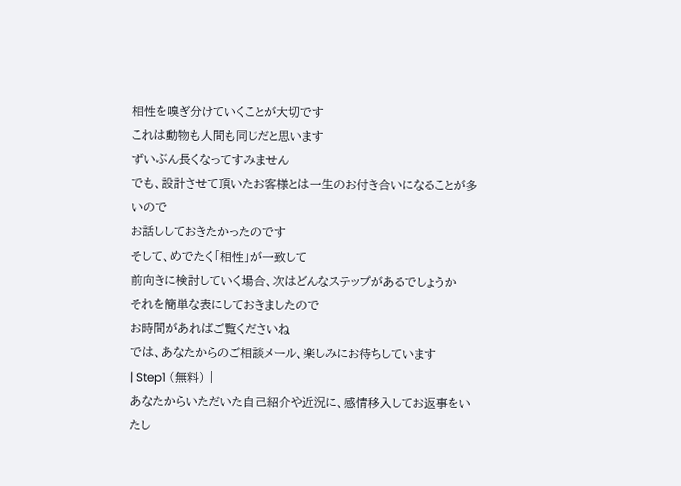相性を嗅ぎ分けていくことが大切です
これは動物も人間も同じだと思います
ずいぶん長くなってすみません
でも、設計させて頂いたお客様とは一生のお付き合いになることが多いので
お話ししておきたかったのです
そして、めでたく「相性」が一致して
前向きに検討していく場合、次はどんなステップがあるでしょうか
それを簡単な表にしておきましたので
お時間があればご覧くださいね
では、あなたからのご相談メール、楽しみにお待ちしています
| Step1 (無料) |
あなたからいただいた自己紹介や近況に、感情移入してお返事をいたし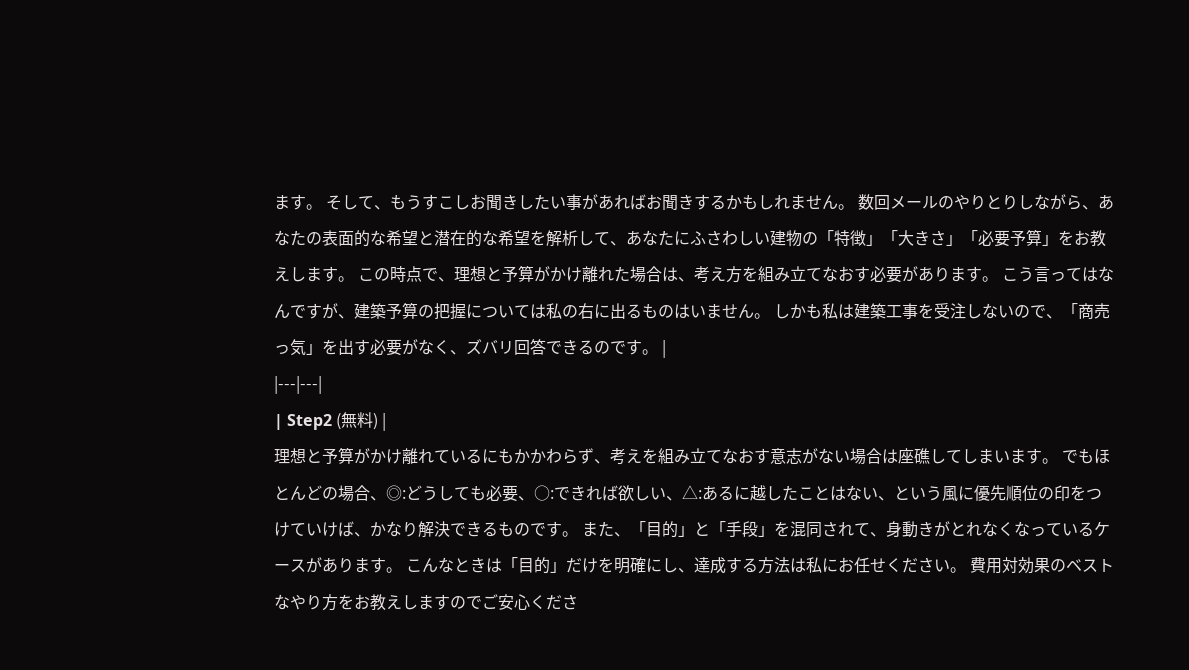ます。 そして、もうすこしお聞きしたい事があればお聞きするかもしれません。 数回メールのやりとりしながら、あなたの表面的な希望と潜在的な希望を解析して、あなたにふさわしい建物の「特徴」「大きさ」「必要予算」をお教えします。 この時点で、理想と予算がかけ離れた場合は、考え方を組み立てなおす必要があります。 こう言ってはなんですが、建築予算の把握については私の右に出るものはいません。 しかも私は建築工事を受注しないので、「商売っ気」を出す必要がなく、ズバリ回答できるのです。 |
|---|---|
| Step2 (無料) |
理想と予算がかけ離れているにもかかわらず、考えを組み立てなおす意志がない場合は座礁してしまいます。 でもほとんどの場合、◎:どうしても必要、○:できれば欲しい、△:あるに越したことはない、という風に優先順位の印をつけていけば、かなり解決できるものです。 また、「目的」と「手段」を混同されて、身動きがとれなくなっているケースがあります。 こんなときは「目的」だけを明確にし、達成する方法は私にお任せください。 費用対効果のベストなやり方をお教えしますのでご安心くださ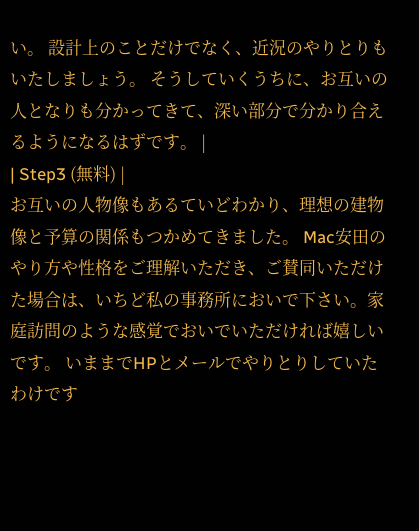い。 設計上のことだけでなく、近況のやりとりもいたしましょう。 そうしていくうちに、お互いの人となりも分かってきて、深い部分で分かり合えるようになるはずです。 |
| Step3 (無料) |
お互いの人物像もあるていどわかり、理想の建物像と予算の関係もつかめてきました。 Mac安田のやり方や性格をご理解いただき、ご賛同いただけた場合は、いちど私の事務所においで下さい。家庭訪問のような感覚でおいでいただければ嬉しいです。 いままでHPとメールでやりとりしていたわけです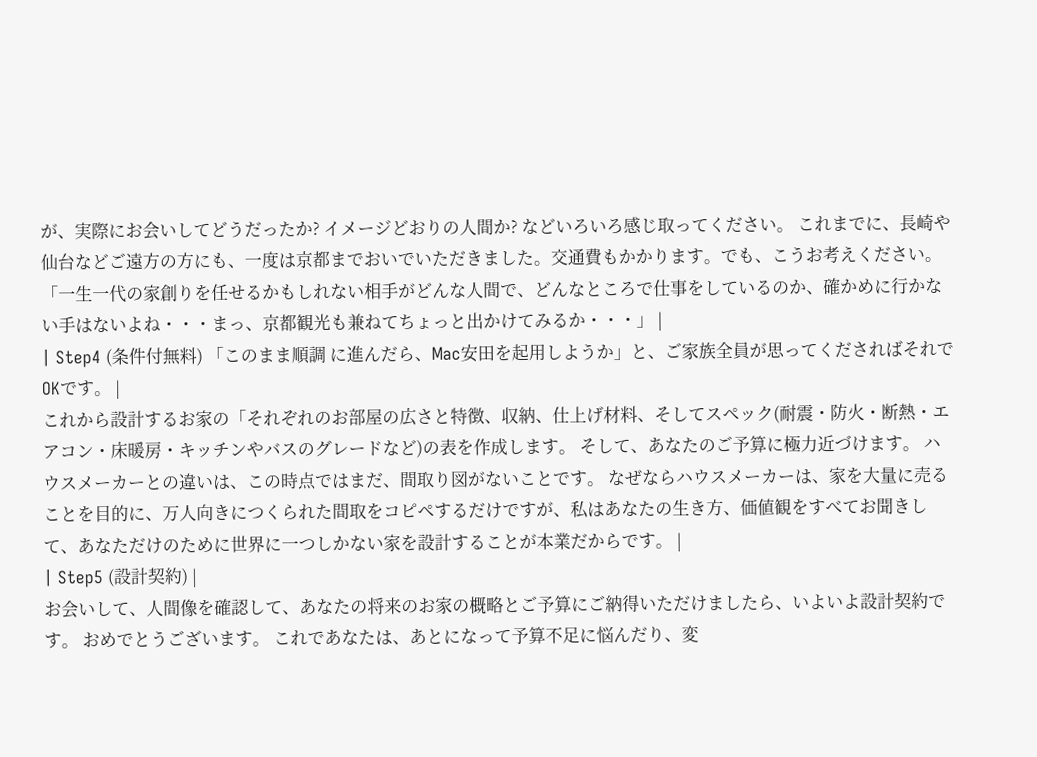が、実際にお会いしてどうだったか? イメージどおりの人間か? などいろいろ感じ取ってください。 これまでに、長崎や仙台などご遠方の方にも、一度は京都までおいでいただきました。交通費もかかります。でも、こうお考えください。 「一生一代の家創りを任せるかもしれない相手がどんな人間で、どんなところで仕事をしているのか、確かめに行かない手はないよね・・・まっ、京都観光も兼ねてちょっと出かけてみるか・・・」 |
| Step4 (条件付無料) 「このまま順調 に進んだら、Mac安田を起用しようか」と、ご家族全員が思ってくださればそれでOKです。 |
これから設計するお家の「それぞれのお部屋の広さと特徴、収納、仕上げ材料、そしてスペック(耐震・防火・断熱・エアコン・床暖房・キッチンやバスのグレードなど)の表を作成します。 そして、あなたのご予算に極力近づけます。 ハウスメーカーとの違いは、この時点ではまだ、間取り図がないことです。 なぜならハウスメーカーは、家を大量に売ることを目的に、万人向きにつくられた間取をコピペするだけですが、私はあなたの生き方、価値観をすべてお聞きして、あなただけのために世界に一つしかない家を設計することが本業だからです。 |
| Step5 (設計契約) |
お会いして、人間像を確認して、あなたの将来のお家の概略とご予算にご納得いただけましたら、いよいよ設計契約です。 おめでとうございます。 これであなたは、あとになって予算不足に悩んだり、変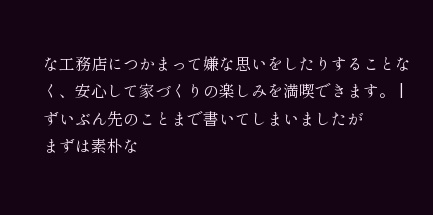な工務店につかまって嫌な思いをしたりすることなく、安心して家づくりの楽しみを満喫できます。 |
ずいぶん先のことまで書いてしまいましたが
まずは素朴な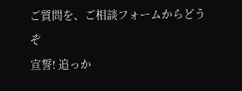ご質問を、ご相談フォームからどうぞ
宣誓! 追っか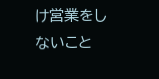け営業をしないこと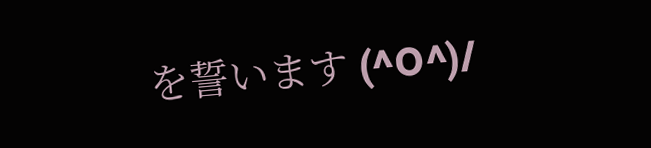を誓います (^O^)/